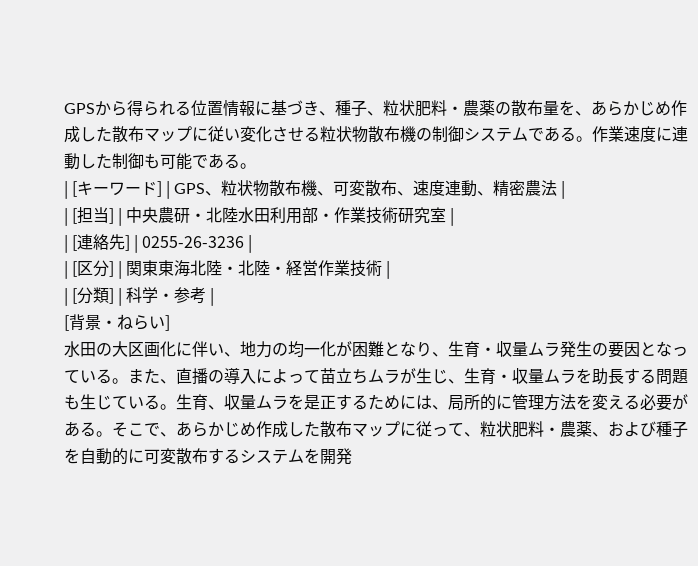GPSから得られる位置情報に基づき、種子、粒状肥料・農薬の散布量を、あらかじめ作成した散布マップに従い変化させる粒状物散布機の制御システムである。作業速度に連動した制御も可能である。
| [キーワード] | GPS、粒状物散布機、可変散布、速度連動、精密農法 |
| [担当] | 中央農研・北陸水田利用部・作業技術研究室 |
| [連絡先] | 0255-26-3236 |
| [区分] | 関東東海北陸・北陸・経営作業技術 |
| [分類] | 科学・参考 |
[背景・ねらい]
水田の大区画化に伴い、地力の均一化が困難となり、生育・収量ムラ発生の要因となっている。また、直播の導入によって苗立ちムラが生じ、生育・収量ムラを助長する問題も生じている。生育、収量ムラを是正するためには、局所的に管理方法を変える必要がある。そこで、あらかじめ作成した散布マップに従って、粒状肥料・農薬、および種子を自動的に可変散布するシステムを開発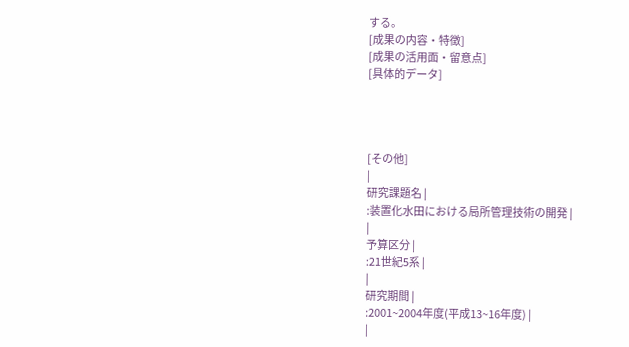する。
[成果の内容・特徴]
[成果の活用面・留意点]
[具体的データ]




[その他]
|
研究課題名 |
:装置化水田における局所管理技術の開発 |
|
予算区分 |
:21世紀5系 |
|
研究期間 |
:2001~2004年度(平成13~16年度) |
|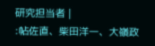研究担当者 |
:帖佐直、柴田洋一、大嶺政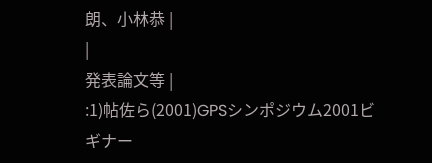朗、小林恭 |
|
発表論文等 |
:1)帖佐ら(2001)GPSシンポジウム2001ビギナー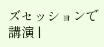ズセッションで講演 |